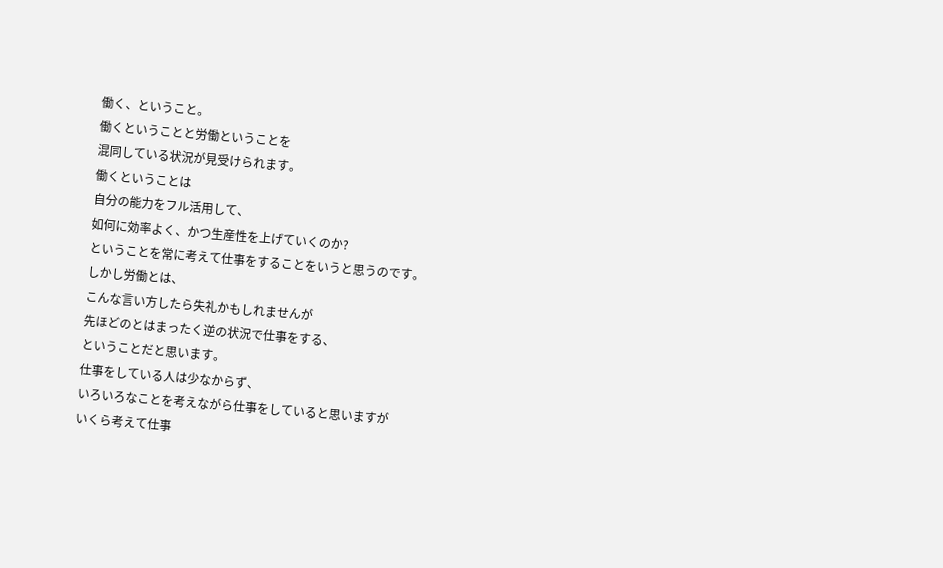働く、ということ。
働くということと労働ということを
混同している状況が見受けられます。
働くということは
自分の能力をフル活用して、
如何に効率よく、かつ生産性を上げていくのか?
ということを常に考えて仕事をすることをいうと思うのです。
しかし労働とは、
こんな言い方したら失礼かもしれませんが
先ほどのとはまったく逆の状況で仕事をする、
ということだと思います。
仕事をしている人は少なからず、
いろいろなことを考えながら仕事をしていると思いますが
いくら考えて仕事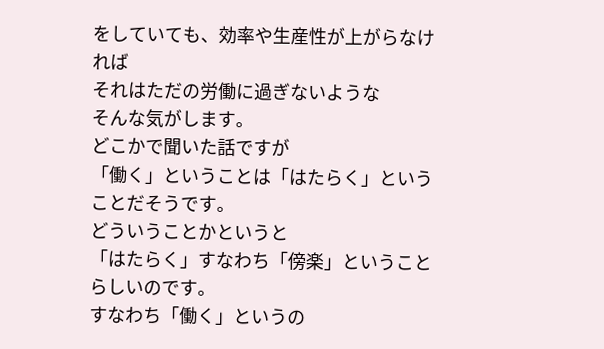をしていても、効率や生産性が上がらなければ
それはただの労働に過ぎないような
そんな気がします。
どこかで聞いた話ですが
「働く」ということは「はたらく」ということだそうです。
どういうことかというと
「はたらく」すなわち「傍楽」ということらしいのです。
すなわち「働く」というの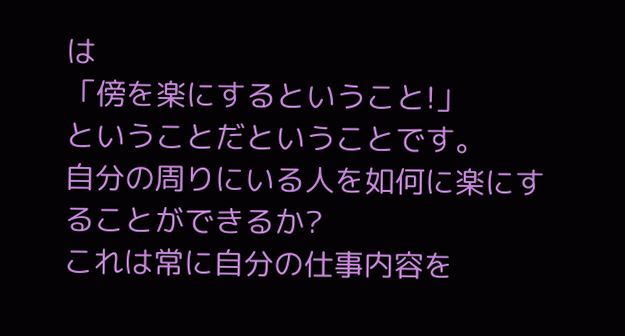は
「傍を楽にするということ!」
ということだということです。
自分の周りにいる人を如何に楽にすることができるか?
これは常に自分の仕事内容を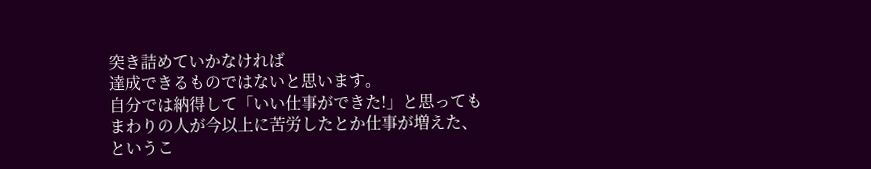突き詰めていかなければ
達成できるものではないと思います。
自分では納得して「いい仕事ができた!」と思っても
まわりの人が今以上に苦労したとか仕事が増えた、
というこ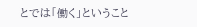とでは「働く」ということ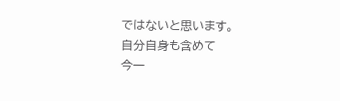ではないと思います。
自分自身も含めて
今一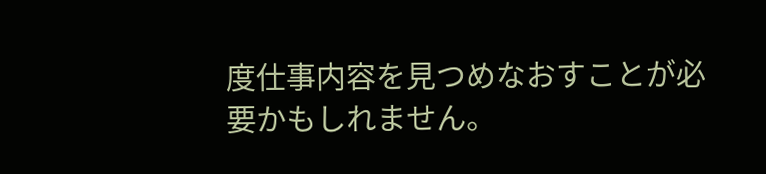度仕事内容を見つめなおすことが必要かもしれません。